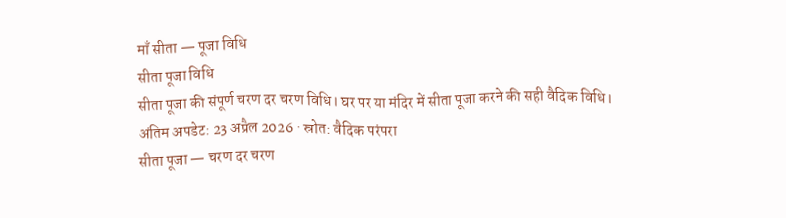माँ सीता — पूजा विधि
सीता पूजा विधि
सीता पूजा की संपूर्ण चरण दर चरण विधि। घर पर या मंदिर में सीता पूजा करने की सही वैदिक विधि।
अंतिम अपडेट: 23 अप्रैल 2026 · स्रोत: वैदिक परंपरा
सीता पूजा — चरण दर चरण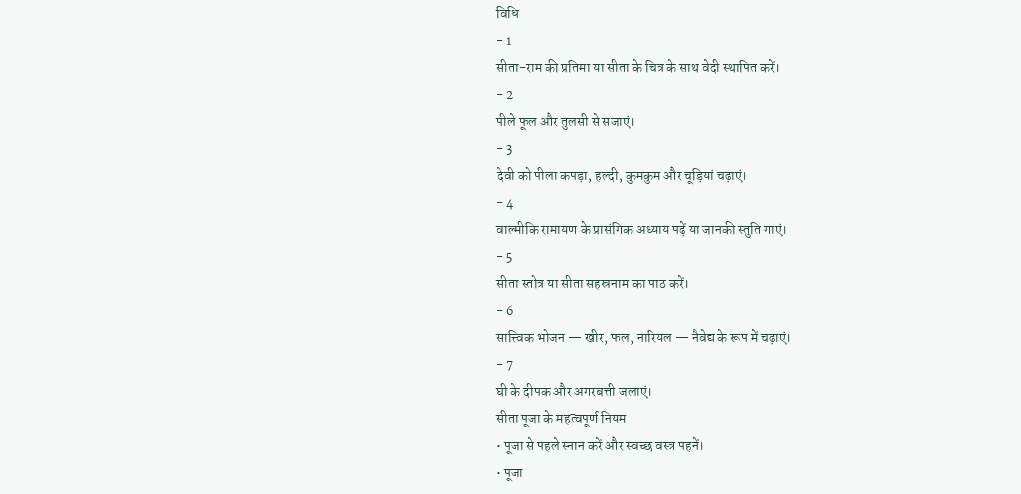विधि
- 1
सीता-राम की प्रतिमा या सीता के चित्र के साथ वेदी स्थापित करें।
- 2
पीले फूल और तुलसी से सजाएं।
- 3
देवी को पीला कपड़ा, हल्दी, कुमकुम और चूड़ियां चढ़ाएं।
- 4
वाल्मीकि रामायण के प्रासंगिक अध्याय पढ़ें या जानकी स्तुति गाएं।
- 5
सीता स्तोत्र या सीता सहस्रनाम का पाठ करें।
- 6
सात्त्विक भोजन — खीर, फल, नारियल — नैवेद्य के रूप में चढ़ाएं।
- 7
घी के दीपक और अगरबत्ती जलाएं।
सीता पूजा के महत्वपूर्ण नियम
• पूजा से पहले स्नान करें और स्वच्छ वस्त्र पहनें।
• पूजा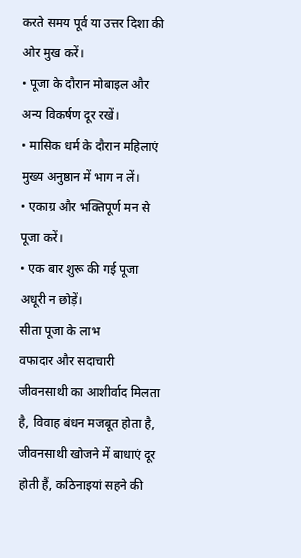करते समय पूर्व या उत्तर दिशा की ओर मुख करें।
• पूजा के दौरान मोबाइल और अन्य विकर्षण दूर रखें।
• मासिक धर्म के दौरान महिलाएं मुख्य अनुष्ठान में भाग न लें।
• एकाग्र और भक्तिपूर्ण मन से पूजा करें।
• एक बार शुरू की गई पूजा अधूरी न छोड़ें।
सीता पूजा के लाभ
वफादार और सदाचारी जीवनसाथी का आशीर्वाद मिलता है, विवाह बंधन मजबूत होता है, जीवनसाथी खोजने में बाधाएं दूर होती हैं, कठिनाइयां सहने की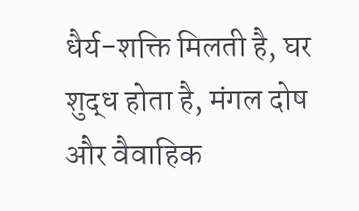धैर्य-शक्ति मिलती है, घर शुद्ध होता है, मंगल दोष और वैवाहिक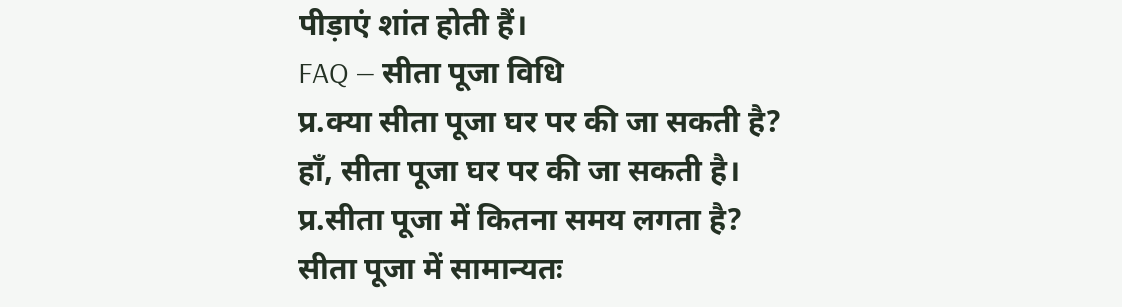पीड़ाएं शांत होती हैं।
FAQ — सीता पूजा विधि
प्र.क्या सीता पूजा घर पर की जा सकती है?
हाँ, सीता पूजा घर पर की जा सकती है।
प्र.सीता पूजा में कितना समय लगता है?
सीता पूजा में सामान्यतः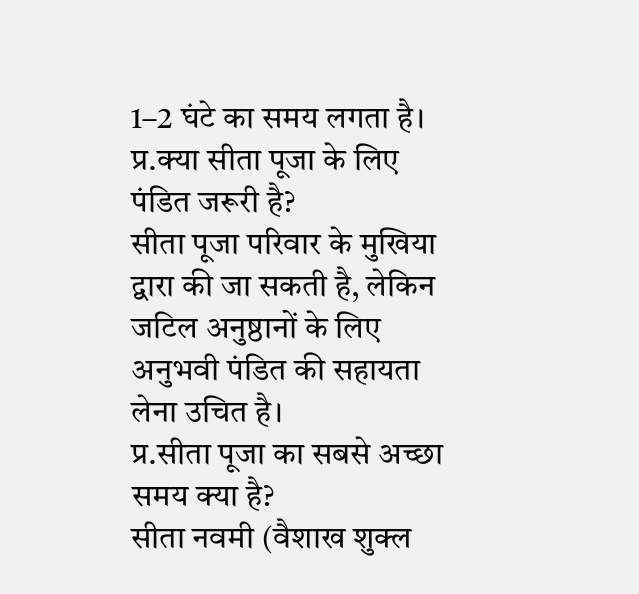1–2 घंटे का समय लगता है।
प्र.क्या सीता पूजा के लिए पंडित जरूरी है?
सीता पूजा परिवार के मुखिया द्वारा की जा सकती है, लेकिन जटिल अनुष्ठानों के लिए अनुभवी पंडित की सहायता लेना उचित है।
प्र.सीता पूजा का सबसे अच्छा समय क्या है?
सीता नवमी (वैशाख शुक्ल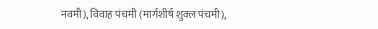नवमी), विवाह पंचमी (मार्गशीर्ष शुक्ल पंचमी),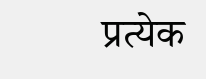प्रत्येक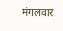मंगलवार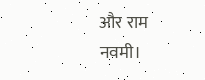और राम नवमी।